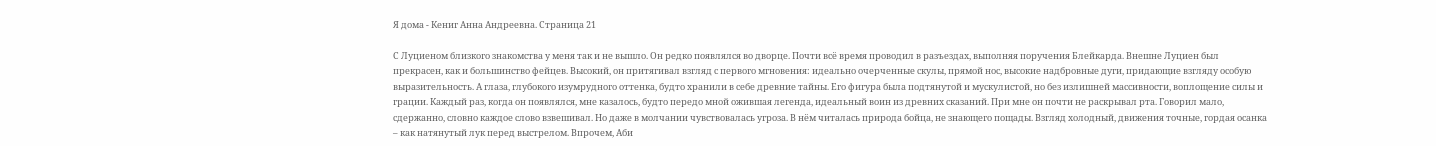Я дома - Кениг Анна Андреевна. Страница 21

С Луциеном близкого знакомства у меня так и не вышло. Он редко появлялся во дворце. Почти всё время проводил в разъездах, выполняя поручения Блейкарда. Внешне Луциен был прекрасен, как и большинство фейцев. Высокий, он притягивал взгляд с первого мгновения: идеально очерченные скулы, прямой нос, высокие надбровные дуги, придающие взгляду особую выразительность. А глаза, глубокого изумрудного оттенка, будто хранили в себе древние тайны. Его фигура была подтянутой и мускулистой, но без излишней массивности, воплощение силы и грации. Каждый раз, когда он появлялся, мне казалось, будто передо мной ожившая легенда, идеальный воин из древних сказаний. При мне он почти не раскрывал рта. Говорил мало, сдержанно, словно каждое слово взвешивал. Но даже в молчании чувствовалась угроза. В нём читалась природа бойца, не знающего пощады. Взгляд холодный, движения точные, гордая осанка – как натянутый лук перед выстрелом. Впрочем, Аби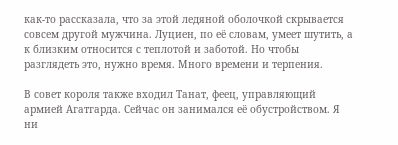как‑то рассказала, что за этой ледяной оболочкой скрывается совсем другой мужчина. Луциен, по её словам, умеет шутить, а к близким относится с теплотой и заботой. Но чтобы разглядеть это, нужно время. Много времени и терпения.

В совет короля также входил Танат, феец, управляющий армией Агатгарда. Сейчас он занимался её обустройством. Я ни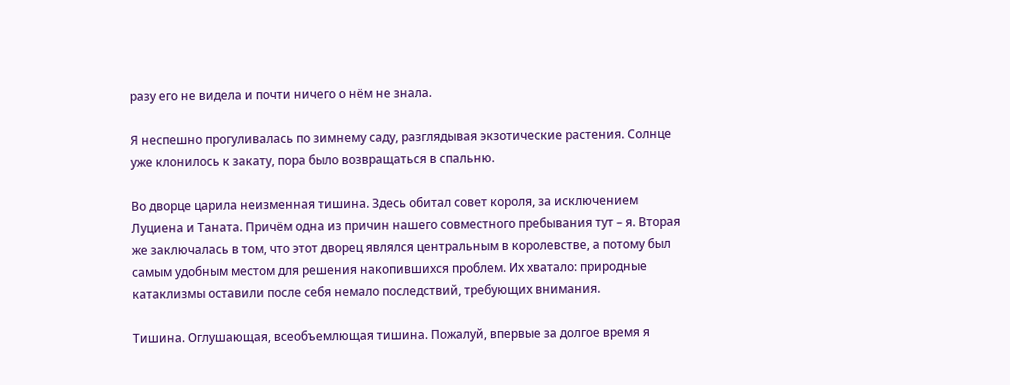разу его не видела и почти ничего о нём не знала.

Я неспешно прогуливалась по зимнему саду, разглядывая экзотические растения. Солнце уже клонилось к закату, пора было возвращаться в спальню.

Во дворце царила неизменная тишина. Здесь обитал совет короля, за исключением Луциена и Таната. Причём одна из причин нашего совместного пребывания тут – я. Вторая же заключалась в том, что этот дворец являлся центральным в королевстве, а потому был самым удобным местом для решения накопившихся проблем. Их хватало: природные катаклизмы оставили после себя немало последствий, требующих внимания.

Тишина. Оглушающая, всеобъемлющая тишина. Пожалуй, впервые за долгое время я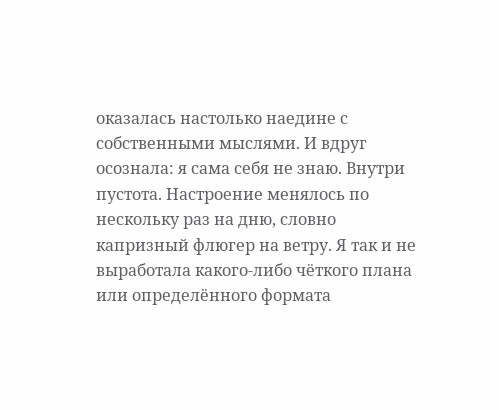оказалась настолько наедине с собственными мыслями. И вдруг осознала: я сама себя не знаю. Внутри пустота. Настроение менялось по нескольку раз на дню, словно капризный флюгер на ветру. Я так и не выработала какого‑либо чёткого плана или определённого формата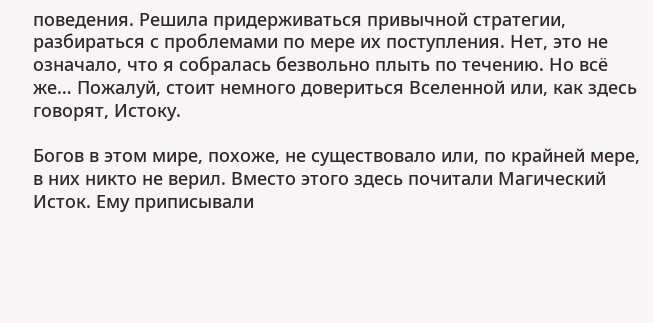поведения. Решила придерживаться привычной стратегии, разбираться с проблемами по мере их поступления. Нет, это не означало, что я собралась безвольно плыть по течению. Но всё же… Пожалуй, стоит немного довериться Вселенной или, как здесь говорят, Истоку.

Богов в этом мире, похоже, не существовало или, по крайней мере, в них никто не верил. Вместо этого здесь почитали Магический Исток. Ему приписывали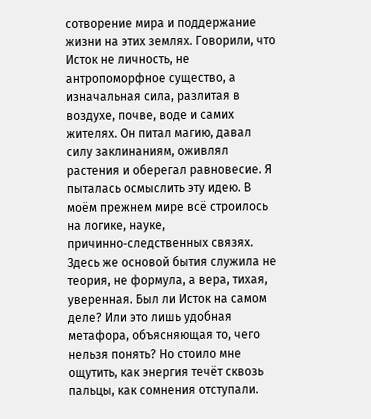сотворение мира и поддержание жизни на этих землях. Говорили, что Исток не личность, не антропоморфное существо, а изначальная сила, разлитая в воздухе, почве, воде и самих жителях. Он питал магию, давал силу заклинаниям, оживлял растения и оберегал равновесие. Я пыталась осмыслить эту идею. В моём прежнем мире всё строилось на логике, науке, причинно‑следственных связях. Здесь же основой бытия служила не теория, не формула, а вера, тихая, уверенная. Был ли Исток на самом деле? Или это лишь удобная метафора, объясняющая то, чего нельзя понять? Но стоило мне ощутить, как энергия течёт сквозь пальцы, как сомнения отступали.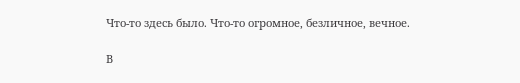Что‑то здесь было. Что‑то огромное, безличное, вечное.

В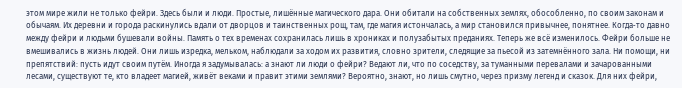этом мире жили не только фейри. Здесь были и люди. Простые, лишённые магического дара. Они обитали на собственных землях, обособленно, по своим законам и обычаям. Их деревни и города раскинулись вдали от дворцов и таинственных рощ, там, где магия истончалась, а мир становился привычнее, понятнее. Когда‑то давно между фейри и людьми бушевали войны. Память о тех временах сохранилась лишь в хрониках и полузабытых преданиях. Теперь же всё изменилось. Фейри больше не вмешивались в жизнь людей. Они лишь изредка, мельком, наблюдали за ходом их развития, словно зрители, следящие за пьесой из затемнённого зала. Ни помощи, ни препятствий: пусть идут своим путём. Иногда я задумывалась: а знают ли люди о фейри? Ведают ли, что по соседству, за туманными перевалами и зачарованными лесами, существуют те, кто владеет магией, живёт веками и правит этими землями? Вероятно, знают, но лишь смутно, через призму легенд и сказок. Для них фейри,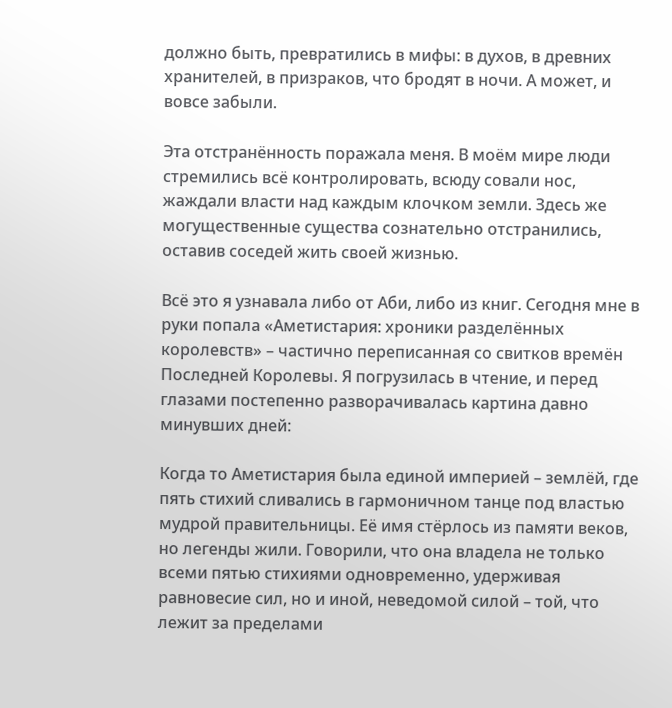должно быть, превратились в мифы: в духов, в древних хранителей, в призраков, что бродят в ночи. А может, и вовсе забыли.

Эта отстранённость поражала меня. В моём мире люди стремились всё контролировать, всюду совали нос, жаждали власти над каждым клочком земли. Здесь же могущественные существа сознательно отстранились, оставив соседей жить своей жизнью.

Всё это я узнавала либо от Аби, либо из книг. Сегодня мне в руки попала «Аметистария: хроники разделённых королевств» – частично переписанная со свитков времён Последней Королевы. Я погрузилась в чтение, и перед глазами постепенно разворачивалась картина давно минувших дней:

Когда то Аметистария была единой империей – землёй, где пять стихий сливались в гармоничном танце под властью мудрой правительницы. Её имя стёрлось из памяти веков, но легенды жили. Говорили, что она владела не только всеми пятью стихиями одновременно, удерживая равновесие сил, но и иной, неведомой силой – той, что лежит за пределами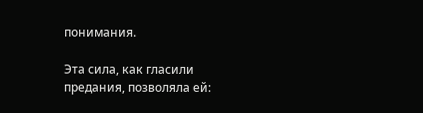понимания.

Эта сила, как гласили предания, позволяла ей: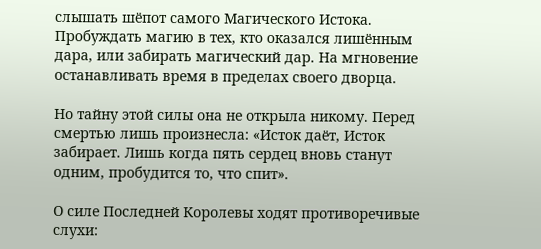слышать шёпот самого Магического Истока. Пробуждать магию в тех, кто оказался лишённым дара, или забирать магический дар. На мгновение останавливать время в пределах своего дворца.

Но тайну этой силы она не открыла никому. Перед смертью лишь произнесла: «Исток даёт, Исток забирает. Лишь когда пять сердец вновь станут одним, пробудится то, что спит».

О силе Последней Королевы ходят противоречивые слухи: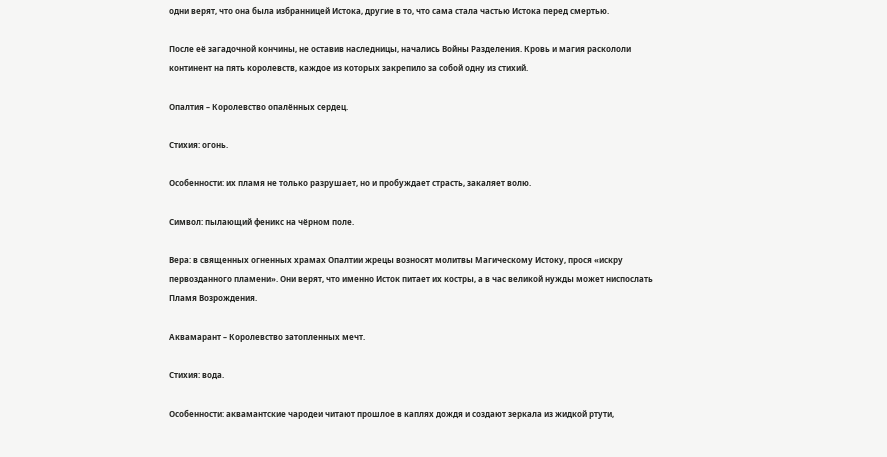одни верят, что она была избранницей Истока, другие в то, что сама стала частью Истока перед смертью.

После её загадочной кончины, не оставив наследницы, начались Войны Разделения. Кровь и магия раскололи континент на пять королевств, каждое из которых закрепило за собой одну из стихий.

Опалтия – Королевство опалённых сердец.

Стихия: огонь.

Особенности: их пламя не только разрушает, но и пробуждает страсть, закаляет волю.

Символ: пылающий феникс на чёрном поле.

Вера: в священных огненных храмах Опалтии жрецы возносят молитвы Магическому Истоку, прося «искру первозданного пламени». Они верят, что именно Исток питает их костры, а в час великой нужды может ниспослать Пламя Возрождения.

Аквамарант – Королевство затопленных мечт.

Стихия: вода.

Особенности: аквамантские чародеи читают прошлое в каплях дождя и создают зеркала из жидкой ртути,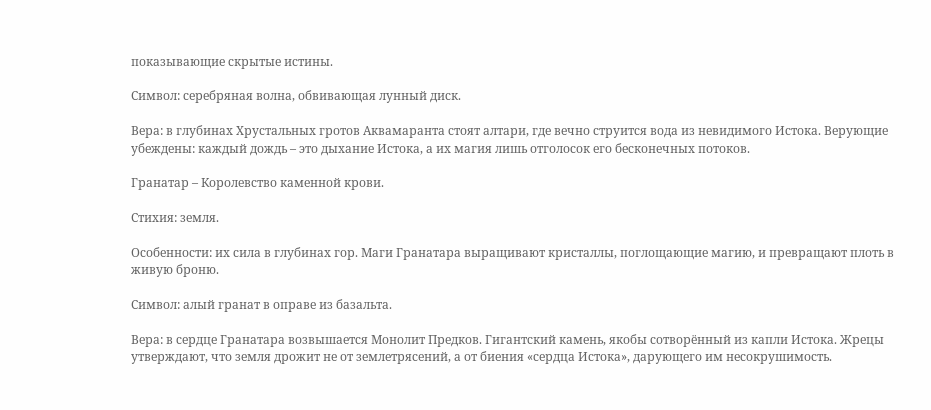показывающие скрытые истины.

Символ: серебряная волна, обвивающая лунный диск.

Вера: в глубинах Хрустальных гротов Аквамаранта стоят алтари, где вечно струится вода из невидимого Истока. Верующие убеждены: каждый дождь – это дыхание Истока, а их магия лишь отголосок его бесконечных потоков.

Гранатар – Королевство каменной крови.

Стихия: земля.

Особенности: их сила в глубинах гор. Маги Гранатара выращивают кристаллы, поглощающие магию, и превращают плоть в живую броню.

Символ: алый гранат в оправе из базальта.

Вера: в сердце Гранатара возвышается Монолит Предков. Гигантский камень, якобы сотворённый из капли Истока. Жрецы утверждают, что земля дрожит не от землетрясений, а от биения «сердца Истока», дарующего им несокрушимость.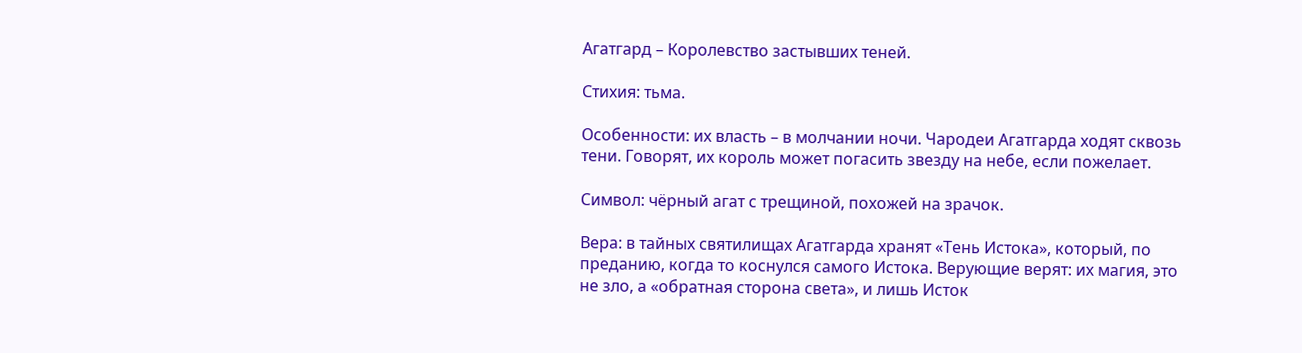Агатгард – Королевство застывших теней.

Стихия: тьма.

Особенности: их власть – в молчании ночи. Чародеи Агатгарда ходят сквозь тени. Говорят, их король может погасить звезду на небе, если пожелает.

Символ: чёрный агат с трещиной, похожей на зрачок.

Вера: в тайных святилищах Агатгарда хранят «Тень Истока», который, по преданию, когда то коснулся самого Истока. Верующие верят: их магия, это не зло, а «обратная сторона света», и лишь Исток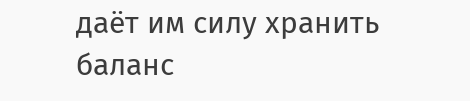даёт им силу хранить баланс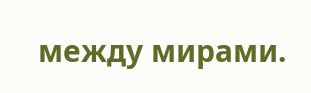между мирами.